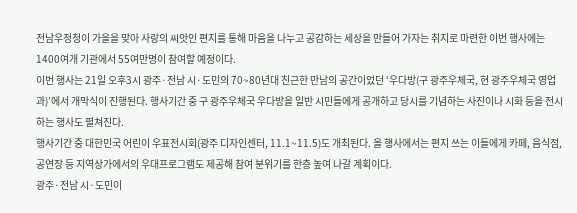전남우정청이 가을을 맞아 사랑의 씨앗인 편지를 통해 마음을 나누고 공감하는 세상을 만들어 가자는 취지로 마련한 이번 행사에는 1400여개 기관에서 55여만명이 참여할 예정이다.
이번 행사는 21일 오후3시 광주·전남 시·도민의 70~80년대 친근한 만남의 공간이었던 ‘우다방(구 광주우체국, 현 광주우체국 영업과)’에서 개막식이 진행된다. 행사기간 중 구 광주우체국 우다방을 일반 시민들에게 공개하고 당시를 기념하는 사진이나 시화 등을 전시하는 행사도 펼쳐진다.
행사기간 중 대한민국 어린이 우표전시회(광주 디자인센터, 11.1~11.5)도 개최된다. 올 행사에서는 편지 쓰는 이들에게 카페, 음식점, 공연장 등 지역상가에서의 우대프로그램도 제공해 참여 분위기를 한층 높여 나갈 계획이다.
광주·전남 시·도민이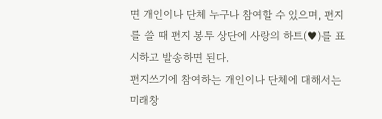면 개인이나 단체 누구나 참여할 수 있으며, 편지를 쓸 때 편지 봉투 상단에 사랑의 하트(♥)를 표시하고 발송하면 된다.
편지쓰기에 참여하는 개인이나 단체에 대해서는 미래창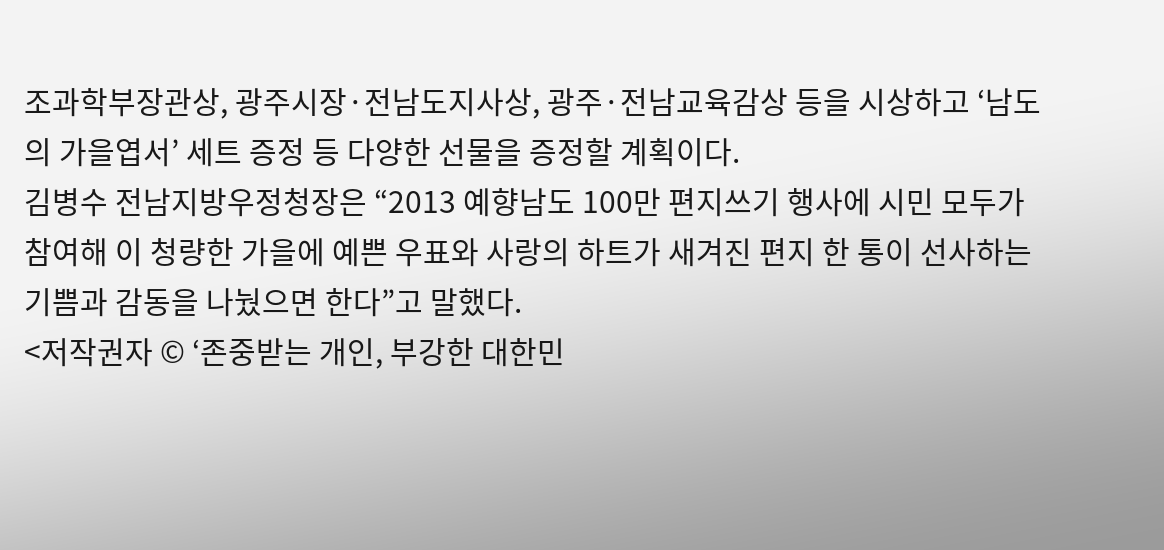조과학부장관상, 광주시장·전남도지사상, 광주·전남교육감상 등을 시상하고 ‘남도의 가을엽서’ 세트 증정 등 다양한 선물을 증정할 계획이다.
김병수 전남지방우정청장은 “2013 예향남도 100만 편지쓰기 행사에 시민 모두가 참여해 이 청량한 가을에 예쁜 우표와 사랑의 하트가 새겨진 편지 한 통이 선사하는 기쁨과 감동을 나눴으면 한다”고 말했다.
<저작권자 © ‘존중받는 개인, 부강한 대한민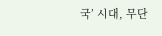국’ 시대, 무단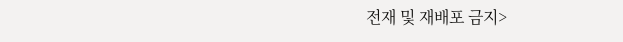전재 및 재배포 금지>